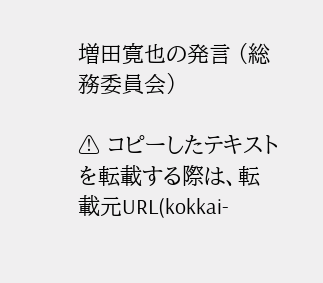増田寛也の発言 (総務委員会)

⚠ コピーしたテキストを転載する際は、転載元URL(kokkai-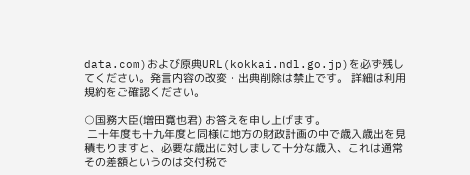data.com)および原典URL(kokkai.ndl.go.jp)を必ず残してください。発言内容の改変・出典削除は禁止です。 詳細は利用規約をご確認ください。

○国務大臣(増田寛也君) お答えを申し上げます。
 二十年度も十九年度と同様に地方の財政計画の中で歳入歳出を見積もりますと、必要な歳出に対しまして十分な歳入、これは通常その差額というのは交付税で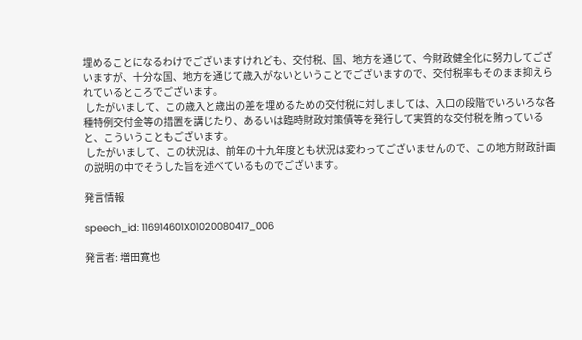埋めることになるわけでございますけれども、交付税、国、地方を通じて、今財政健全化に努力してございますが、十分な国、地方を通じて歳入がないということでございますので、交付税率もそのまま抑えられているところでございます。
 したがいまして、この歳入と歳出の差を埋めるための交付税に対しましては、入口の段階でいろいろな各種特例交付金等の措置を講じたり、あるいは臨時財政対策債等を発行して実質的な交付税を賄っていると、こういうこともございます。
 したがいまして、この状況は、前年の十九年度とも状況は変わってございませんので、この地方財政計画の説明の中でそうした旨を述べているものでございます。

発言情報

speech_id: 116914601X01020080417_006

発言者: 増田寛也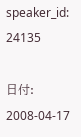speaker_id: 24135

日付: 2008-04-17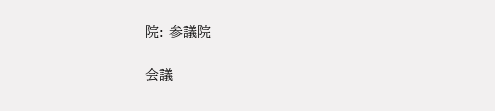院: 参議院

会議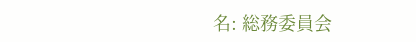名: 総務委員会